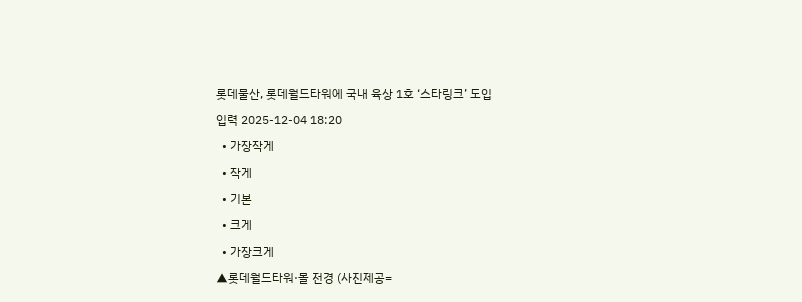롯데물산, 롯데월드타워에 국내 육상 1호 ‘스타링크’ 도입

입력 2025-12-04 18:20

  • 가장작게

  • 작게

  • 기본

  • 크게

  • 가장크게

▲롯데월드타워·몰 전경 (사진제공=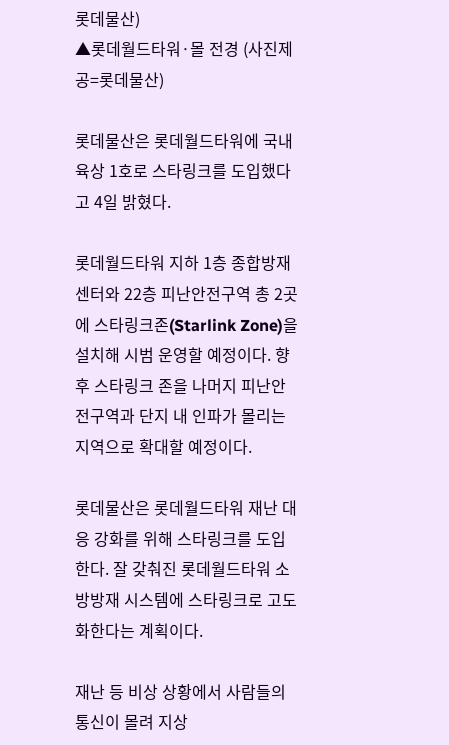롯데물산)
▲롯데월드타워·몰 전경 (사진제공=롯데물산)

롯데물산은 롯데월드타워에 국내 육상 1호로 스타링크를 도입했다고 4일 밝혔다.

롯데월드타워 지하 1층 종합방재센터와 22층 피난안전구역 총 2곳에 스타링크존(Starlink Zone)을 설치해 시범 운영할 예정이다. 향후 스타링크 존을 나머지 피난안전구역과 단지 내 인파가 몰리는 지역으로 확대할 예정이다.

롯데물산은 롯데월드타워 재난 대응 강화를 위해 스타링크를 도입한다. 잘 갖춰진 롯데월드타워 소방방재 시스템에 스타링크로 고도화한다는 계획이다.

재난 등 비상 상황에서 사람들의 통신이 몰려 지상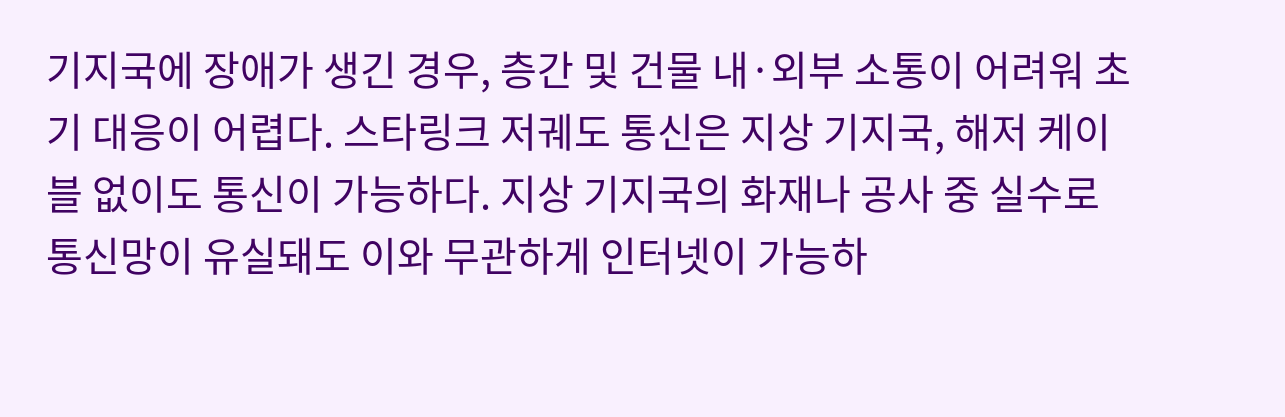기지국에 장애가 생긴 경우, 층간 및 건물 내·외부 소통이 어려워 초기 대응이 어렵다. 스타링크 저궤도 통신은 지상 기지국, 해저 케이블 없이도 통신이 가능하다. 지상 기지국의 화재나 공사 중 실수로 통신망이 유실돼도 이와 무관하게 인터넷이 가능하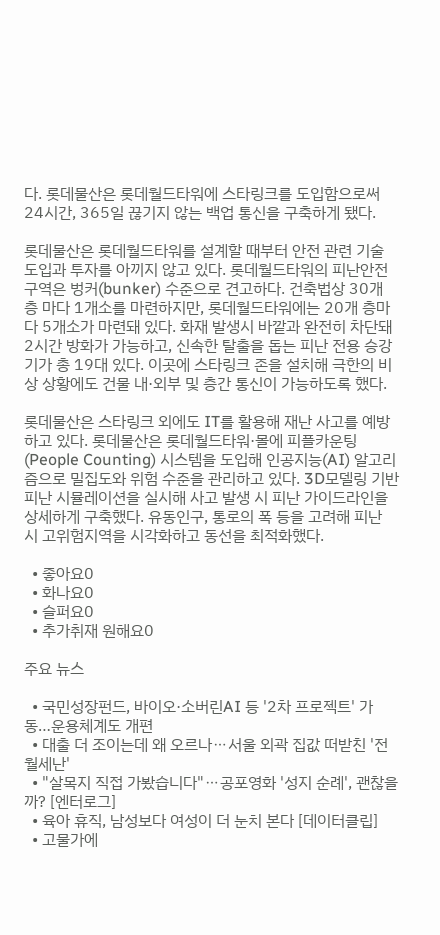다. 롯데물산은 롯데월드타워에 스타링크를 도입함으로써 24시간, 365일 끊기지 않는 백업 통신을 구축하게 됐다.

롯데물산은 롯데월드타워를 설계할 때부터 안전 관련 기술 도입과 투자를 아끼지 않고 있다. 롯데월드타워의 피난안전구역은 벙커(bunker) 수준으로 견고하다. 건축법상 30개 층 마다 1개소를 마련하지만, 롯데월드타워에는 20개 층마다 5개소가 마련돼 있다. 화재 발생시 바깥과 완전히 차단돼 2시간 방화가 가능하고, 신속한 탈출을 돕는 피난 전용 승강기가 총 19대 있다. 이곳에 스타링크 존을 설치해 극한의 비상 상황에도 건물 내·외부 및 층간 통신이 가능하도록 했다.

롯데물산은 스타링크 외에도 IT를 활용해 재난 사고를 예방하고 있다. 롯데물산은 롯데월드타워·몰에 피플카운팅(People Counting) 시스템을 도입해 인공지능(AI) 알고리즘으로 밀집도와 위험 수준을 관리하고 있다. 3D모델링 기반 피난 시뮬레이션을 실시해 사고 발생 시 피난 가이드라인을 상세하게 구축했다. 유동인구, 통로의 폭 등을 고려해 피난 시 고위험지역을 시각화하고 동선을 최적화했다.

  • 좋아요0
  • 화나요0
  • 슬퍼요0
  • 추가취재 원해요0

주요 뉴스

  • 국민성장펀드, 바이오·소버린AI 등 '2차 프로젝트' 가동…운용체계도 개편
  • 대출 더 조이는데 왜 오르나⋯서울 외곽 집값 떠받친 '전월세난'
  • "살목지 직접 가봤습니다"⋯공포영화 '성지 순례', 괜찮을까? [엔터로그]
  • 육아 휴직, 남성보다 여성이 더 눈치 본다 [데이터클립]
  • 고물가에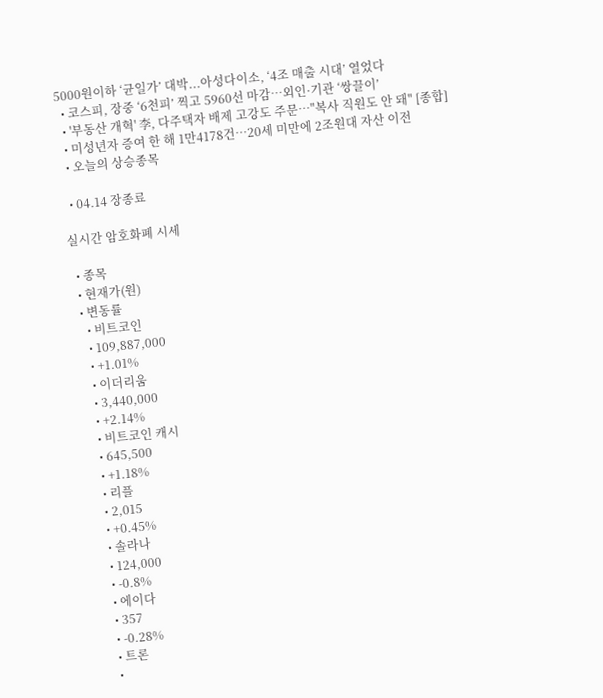5000원이하 ‘균일가’ 대박...아성다이소, ‘4조 매출 시대’ 열었다
  • 코스피, 장중 ‘6천피’ 찍고 5960선 마감…외인·기관 ‘쌍끌이’
  • '부동산 개혁' 李, 다주택자 배제 고강도 주문…"복사 직원도 안 돼" [종합]
  • 미성년자 증여 한 해 1만4178건…20세 미만에 2조원대 자산 이전
  • 오늘의 상승종목

  • 04.14 장종료

실시간 암호화폐 시세

  • 종목
  • 현재가(원)
  • 변동률
    • 비트코인
    • 109,887,000
    • +1.01%
    • 이더리움
    • 3,440,000
    • +2.14%
    • 비트코인 캐시
    • 645,500
    • +1.18%
    • 리플
    • 2,015
    • +0.45%
    • 솔라나
    • 124,000
    • -0.8%
    • 에이다
    • 357
    • -0.28%
    • 트론
    •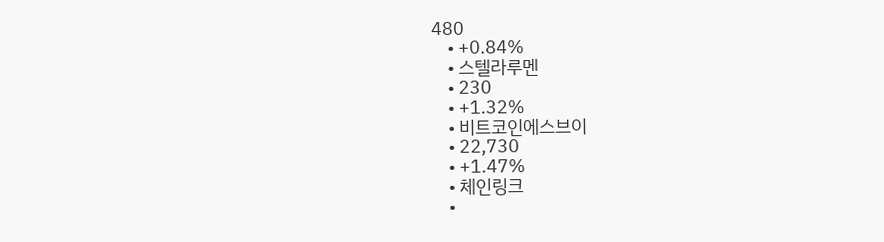480
    • +0.84%
    • 스텔라루멘
    • 230
    • +1.32%
    • 비트코인에스브이
    • 22,730
    • +1.47%
    • 체인링크
    •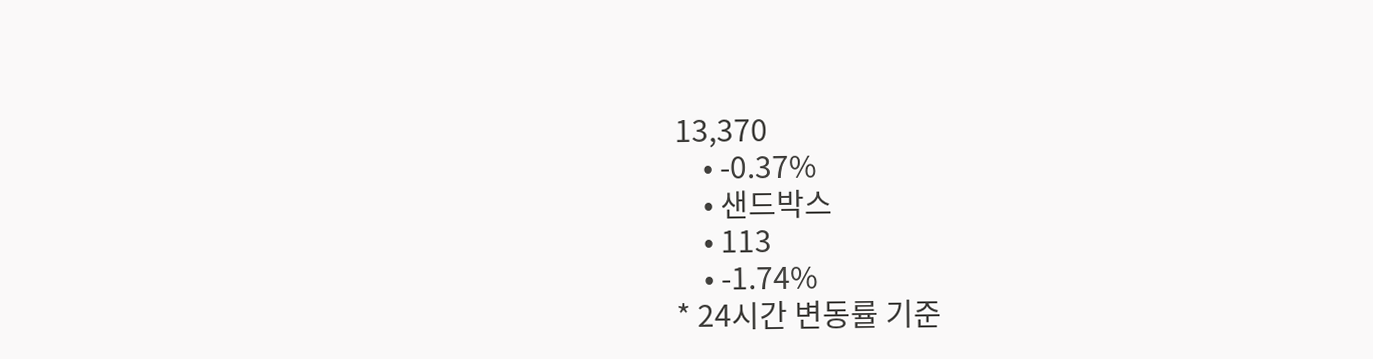13,370
    • -0.37%
    • 샌드박스
    • 113
    • -1.74%
* 24시간 변동률 기준